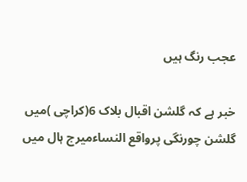عجب رنگ ہیں

خبر ہے کہ گلشن اقبال بلاک 6(کراچی )میں گلشن چورنگی پرواقع النساءمیرج ہال میں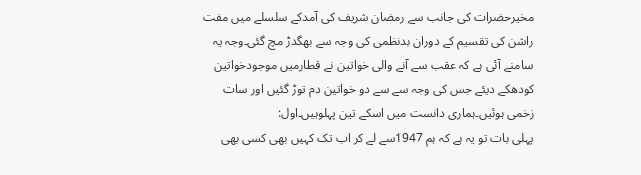مخیرحضرات کی جانب سے رمضان شریف کی آمدکے سلسلے میں مفت راشن کی تقسیم کے دوران بدنظمی کی وجہ سے بھگدڑ مچ گئی۔وجہ یہ سامنے آئی ہے کہ عقب سے آنے والی خواتین نے قطارمیں موجودخواتین کودھکے دیئے جس کی وجہ سے سے دو خواتین دم توڑ گئیں اور سات زخمی ہوئیں۔ہماری دانست میں اسکے تین پہلوہیں۔اول:
پہلی بات تو یہ ہے کہ ہم 1947سے لے کر اب تک کہیں بھی کسی بھی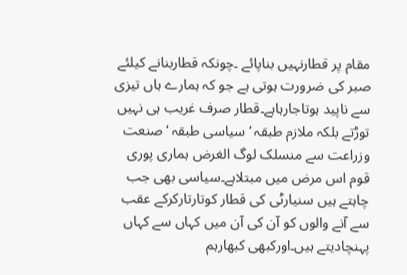مقام پر قطارنہیں بناپائے ۔چونکہ قطاربنانے کیلئے صبر کی ضرورت ہوتی ہے جو کہ ہمارے ہاں تیزی سے ناپید ہوتاجارہاہے۔قطار صرف غریب ہی نہیں توڑتے بلکہ ملازم طبقہ ‘سیاسی طبقہ ‘صنعت وزراعت سے منسلک لوگ الغرض ہماری پوری قوم اس مرض میں مبتلاہے۔سیاسی بھی جب چاہتے ہیں سنیارٹی کی قطار کوتارتارکرکے عقب سے آنے والوں کو آن کی آن میں کہاں سے کہاں پہنچادیتے ہیں۔اورکبھی کبھارہم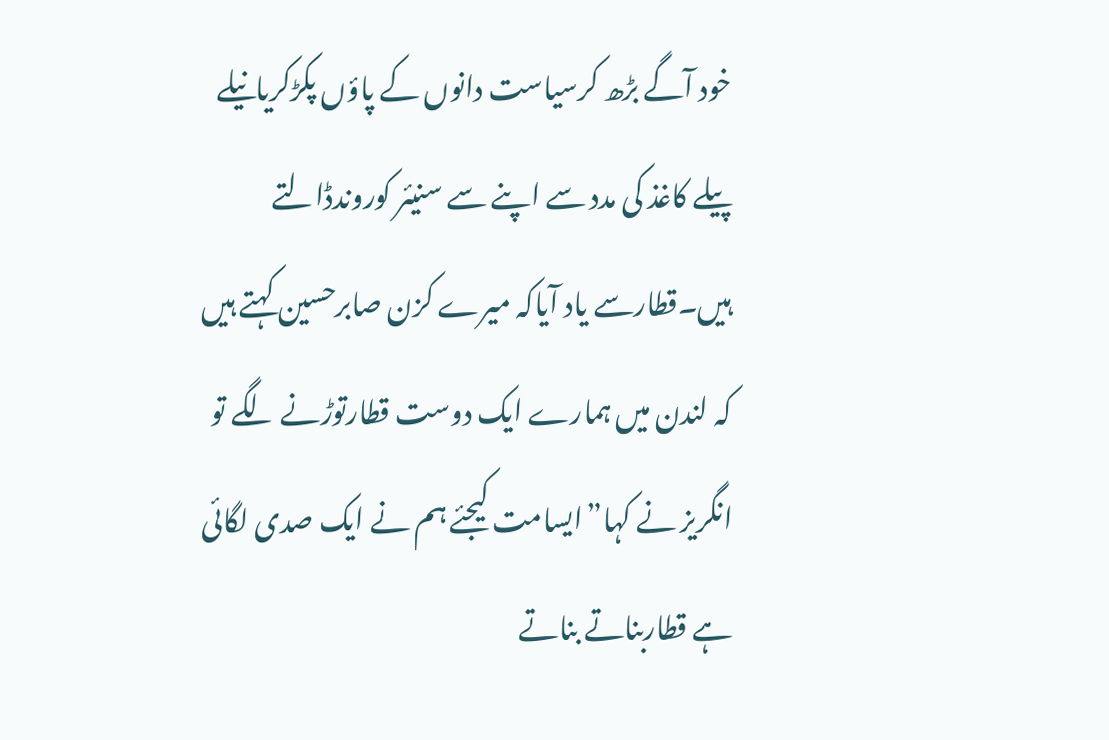خود آگے بڑھ کرسیاست دانوں کے پاؤں پکڑکریانیلے پیلے کاغذ کی مدد سے اپنے سے سنیئر کوروندڈالتے ہیں۔قطارسے یاد آیاکہ میرے کزن صابرحسین کہتے ہیں کہ لندن میں ہمارے ایک دوست قطارتوڑنے لگے تو انگریز نے کہا”ایسامت کیجئے ہم نے ایک صدی لگائی ہے قطاربناتے بناتے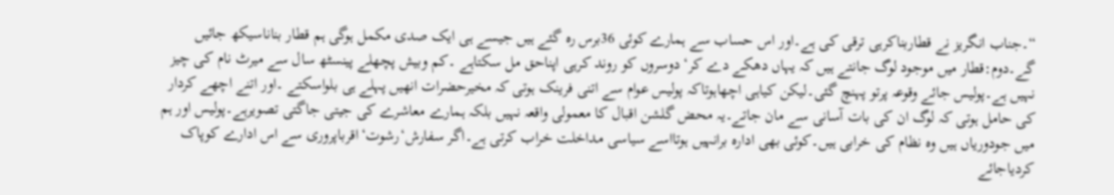“۔جناب انگریز نے قطاربناکرہی ترقی کی ہے۔اور اس حساب سے ہمارے کوئی 36برس رہ گئے ہیں جیسے ہی ایک صدی مکمل ہوگی ہم قطار بناناسیکھ جائیں گے۔دوم:قطار میں موجود لوگ جانتے ہیں کہ یہاں دھکے دے کر‘ دوسروں کو روند کرہی اپناحق مل سکتاہے ۔کم وبیش پچھلے پینسٹھ سال سے میرٹ نام کی چیز نہیں ہے۔پولیس جائے وقوعہ پرتو پہنچ گئی۔لیکن کیاہی اچھاہوتاکہ پولیس عوام سے اتنی فرینک ہوتی کہ مخیرحضرات انھیں پہلے ہی بلواسکتے ۔اور اتنے اچھے کردار کی حامل ہوتی کہ لوگ ان کی بات آسانی سے مان جاتے۔یہ محض گلشن اقبال کا معمولی واقعہ نہیں بلکہ ہمارے معاشرے کی جیتی جاگتی تصویرہے۔پولیس اور ہم میں جودوریاں ہیں وہ نظام کی خرابی ہیں۔کوئی بھی ادارہ برانہیں ہوتااسے سیاسی مداخلت خراب کرتی ہے۔اگر سفارش‘رشوت‘اقرباپروری سے اس ادارے کوپاک کردیاجائے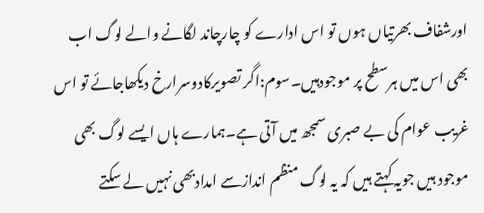اورشفاف بھرتیاں ہوں تو اس ادارے کو چارچاند لگانے والے لوگ اب بھی اس میں ہرسطح پر موجودہیں۔سوم:اگر تصویرکادوسرارخ دیکھاجائے تو اس غریب عوام کی بے صبری سمجھ میں آتی ہے۔ہمارے ہاں ایسے لوگ بھی موجود ہیں جویہ کہتے ہیں کہ یہ لوگ منظم اندازسے امدادبھی نہیں لے سکتے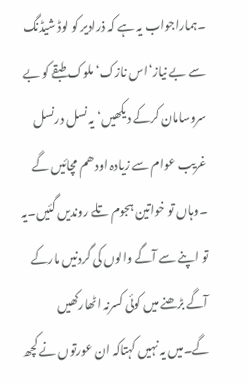۔ہماراجواب یہ ہے کہ ذرادیر کو لوڈ شیڈنگ سے بے نیاز‘اس نازک‘ملوک طبقے کو بے سروسامان کرکے دیکھیں‘یہ نسل درنسل غریب عوام سے زیادہ اودھم مچائیں گے ۔وہاں تو خواتین ہجوم تلے روندیں گئیں۔یہ تو اپنے سے آگے والوں کی گردنیں مارکے آگے بڑھنے میں کوئی کسرنہ اٹھارکھیں گے۔میں یہ نہیں کہتاکہ ان عورتوں نے کچھ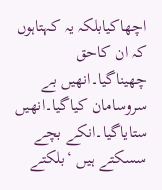اچھاکیابلکہ یہ کہتاہوں کہ ان کاحق چھیناگیا۔انھیں بے سروسامان کیاگیا۔انھیں ستایاگیا۔انکے بچے سسکتے ہیں ‘بلکتے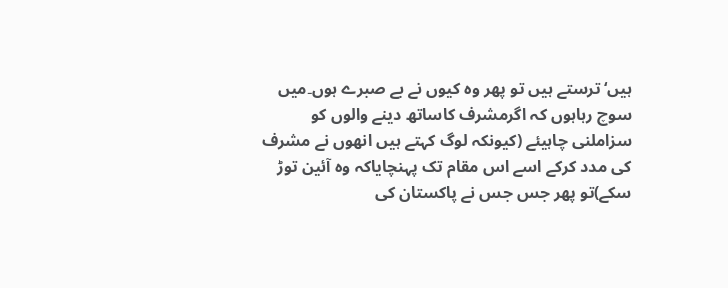ہیں‘ترستے ہیں تو پھر وہ کیوں نے بے صبرے ہوں۔میں سوچ رہاہوں کہ اگرمشرف کاساتھ دینے والوں کو سزاملنی چاہیئے (کیونکہ لوگ کہتے ہیں انھوں نے مشرف کی مدد کرکے اسے اس مقام تک پہنچایاکہ وہ آئین توڑ سکے)تو پھر جس جس نے پاکستان کی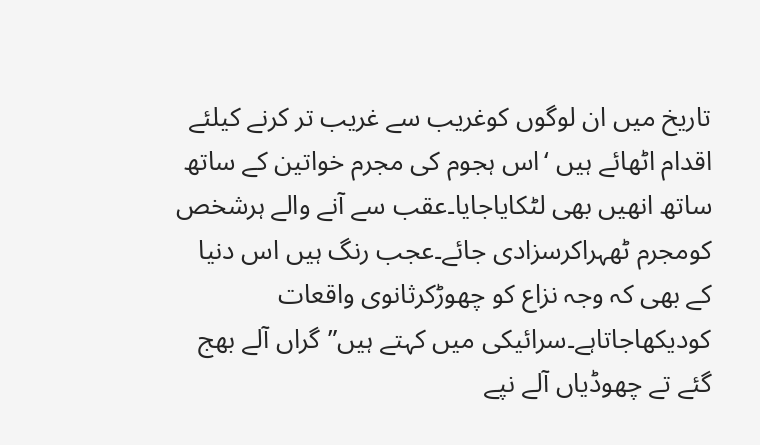تاریخ میں ان لوگوں کوغریب سے غریب تر کرنے کیلئے اقدام اٹھائے ہیں ‘اس ہجوم کی مجرم خواتین کے ساتھ ساتھ انھیں بھی لٹکایاجایا۔عقب سے آنے والے ہرشخص کومجرم ٹھہراکرسزادی جائے۔عجب رنگ ہیں اس دنیا کے بھی کہ وجہ نزاع کو چھوڑکرثانوی واقعات کودیکھاجاتاہے۔سرائیکی میں کہتے ہیں”گراں آلے بھج گئے تے چھوڈیاں آلے نپے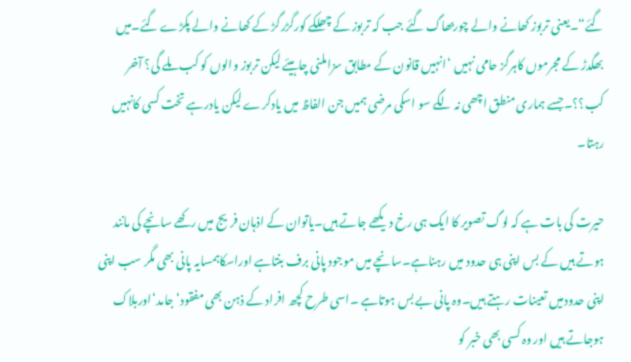گئے“۔یعنی تربوز کھانے والے چوربھاگ گئے جب کہ تربوز کے چھلکے کورگڑرگڑ کے کھانے والے پکڑے گئے۔میں بھگدڑ کے مجرموں کاہرگز حامی نہیں ‘انہیں قانون کے مطابق سزاملنی چاہیئے لیکن تربوز والوں کو کب ملے گی؟ آخر کب؟؟۔جسے ہماری منطق اچھی نہ لگے سو اسکی مرضی ہمیں جن الفاظ میں یادکرے لیکن یادرہے تخت کسی کانہیں رہتا۔

حیرت کی بات ہے کہ لوگ تصویر کا ایک ہی رخ دیکھے جاتے ہیں۔یاتوان کے اذہان فریج میں رکھے سانچے کی مانند ہوتے ہیں کے بس اپنی ہی حدود میں رہناہے۔سانچے میں موجود پانی برف بنتاہے اوراسکاہمسایہ پانی بھی مگر سب اپنی اپنی حدودمیں تعینات رہتے ہیں۔وہ پانی بے بس ہوتاہے ۔اسی طرح کچھ افراد کے ذہن بھی مفقود‘جامد‘اوربلاک ہوجاتے ہیں اور وہ کسی بھی خبر کو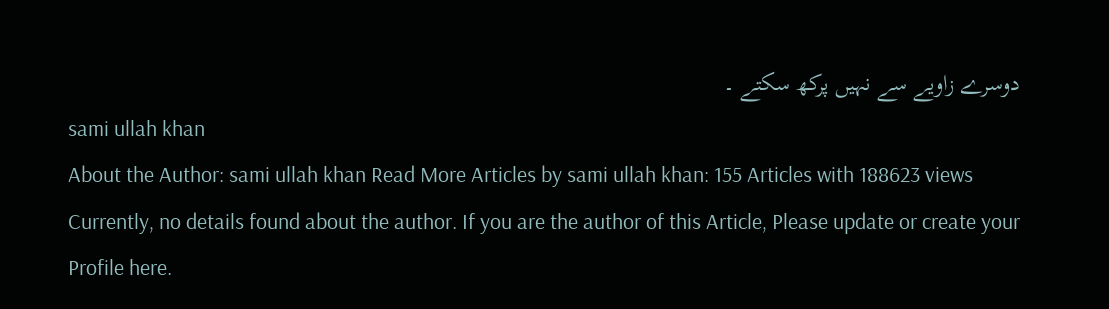دوسرے زاویے سے نہیں پرکھ سکتے ۔
sami ullah khan
About the Author: sami ullah khan Read More Articles by sami ullah khan: 155 Articles with 188623 views Currently, no details found about the author. If you are the author of this Article, Please update or create your Profile here.